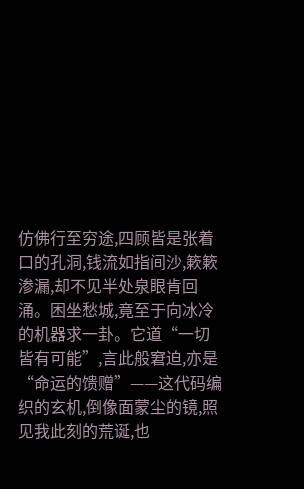仿佛行至穷途,四顾皆是张着口的孔洞,钱流如指间沙,簌簌渗漏,却不见半处泉眼肯回涌。困坐愁城,竟至于向冰冷的机器求一卦。它道“一切皆有可能”,言此般窘迫,亦是“命运的馈赠”——这代码编织的玄机,倒像面蒙尘的镜,照见我此刻的荒诞,也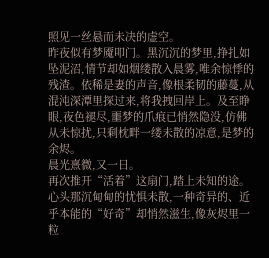照见一丝悬而未决的虚空。
昨夜似有梦魇叩门。黑沉沉的梦里,挣扎如坠泥沼,情节却如烟缕散入晨雾,唯余惊悸的残渣。依稀是妻的声音,像根柔韧的藤蔓,从混沌深潭里探过来,将我拽回岸上。及至睁眼,夜色褪尽,噩梦的爪痕已悄然隐没,仿佛从未惊扰,只剩枕畔一缕未散的凉意,是梦的余烬。
晨光熹微,又一日。
再次推开“活着”这扇门,踏上未知的途。心头那沉甸甸的忧惧未散,一种奇异的、近乎本能的“好奇”却悄然滋生,像灰烬里一粒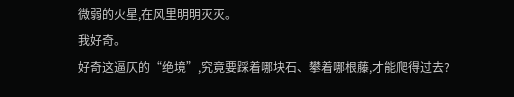微弱的火星,在风里明明灭灭。
我好奇。
好奇这逼仄的“绝境”,究竟要踩着哪块石、攀着哪根藤,才能爬得过去?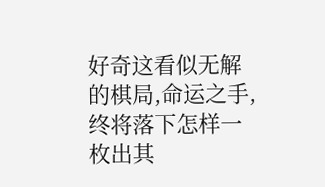好奇这看似无解的棋局,命运之手,终将落下怎样一枚出其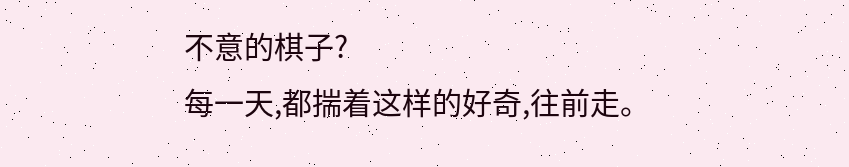不意的棋子?
每一天,都揣着这样的好奇,往前走。